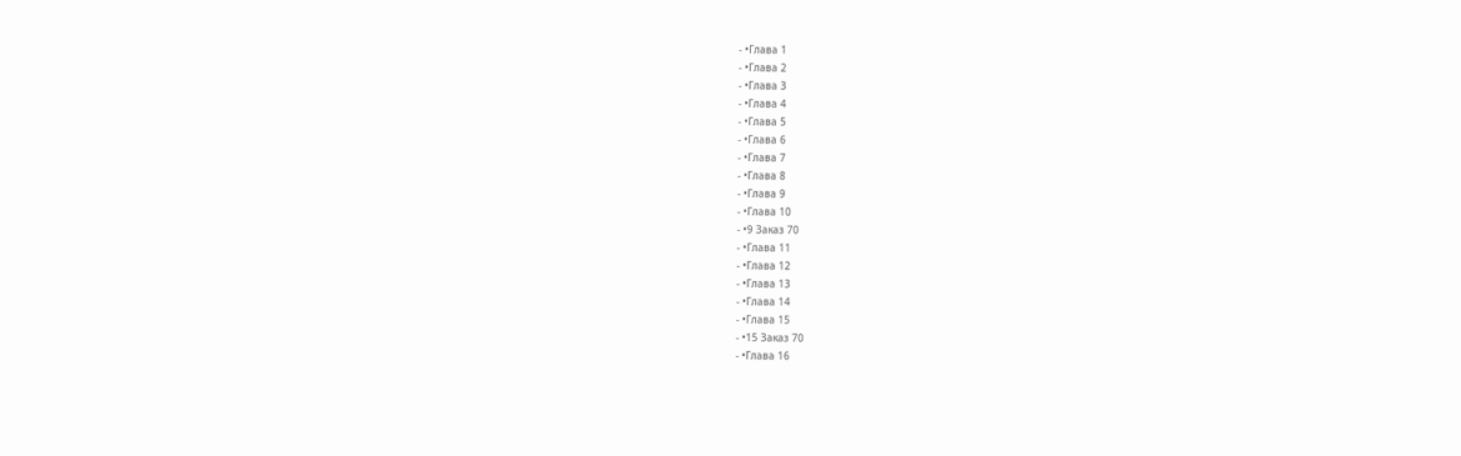- •Глава 1
- •Глава 2
- •Глава 3
- •Глава 4
- •Глава 5
- •Глава 6
- •Глава 7
- •Глава 8
- •Глава 9
- •Глава 10
- •9 Заказ 70
- •Глава 11
- •Глава 12
- •Глава 13
- •Глава 14
- •Глава 15
- •15 Заказ 70
- •Глава 16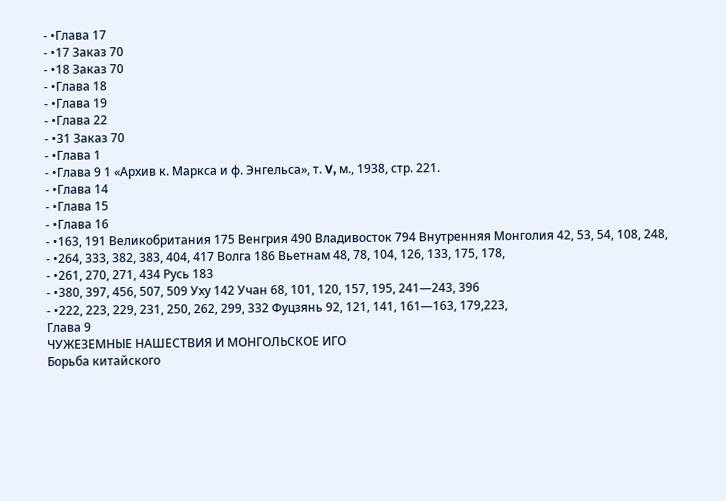- •Глава 17
- •17 Заказ 70
- •18 Заказ 70
- •Глава 18
- •Глава 19
- •Глава 22
- •31 Заказ 70
- •Глава 1
- •Глава 9 1 «Архив к. Маркса и ф. Энгельса», т. V, м., 1938, стр. 221.
- •Глава 14
- •Глава 15
- •Глава 16
- •163, 191 Великобритания 175 Венгрия 490 Владивосток 794 Внутренняя Монголия 42, 53, 54, 108, 248,
- •264, 333, 382, 383, 404, 417 Волга 186 Вьетнам 48, 78, 104, 126, 133, 175, 178,
- •261, 270, 271, 434 Русь 183
- •380, 397, 456, 507, 509 Уху 142 Учан 68, 101, 120, 157, 195, 241—243, 396
- •222, 223, 229, 231, 250, 262, 299, 332 Фуцзянь 92, 121, 141, 161—163, 179,223,
Глава 9
ЧУЖЕЗЕМНЫЕ НАШЕСТВИЯ И МОНГОЛЬСКОЕ ИГО
Борьба китайского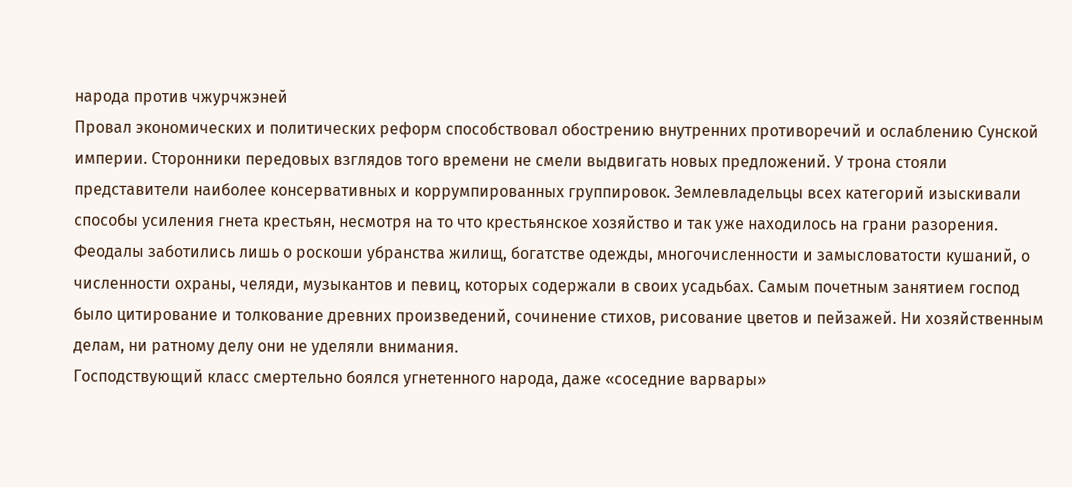народа против чжурчжэней
Провал экономических и политических реформ способствовал обострению внутренних противоречий и ослаблению Сунской империи. Сторонники передовых взглядов того времени не смели выдвигать новых предложений. У трона стояли представители наиболее консервативных и коррумпированных группировок. Землевладельцы всех категорий изыскивали способы усиления гнета крестьян, несмотря на то что крестьянское хозяйство и так уже находилось на грани разорения. Феодалы заботились лишь о роскоши убранства жилищ, богатстве одежды, многочисленности и замысловатости кушаний, о численности охраны, челяди, музыкантов и певиц, которых содержали в своих усадьбах. Самым почетным занятием господ было цитирование и толкование древних произведений, сочинение стихов, рисование цветов и пейзажей. Ни хозяйственным делам, ни ратному делу они не уделяли внимания.
Господствующий класс смертельно боялся угнетенного народа, даже «соседние варвары»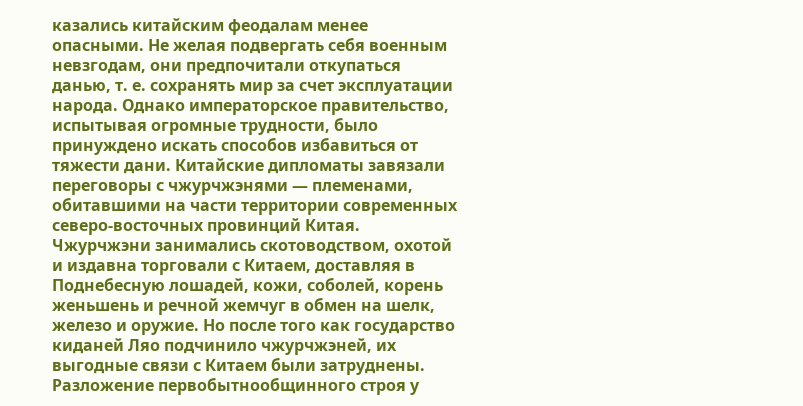казались китайским феодалам менее опасными. Не желая подвергать себя военным невзгодам, они предпочитали откупаться данью, т. е. сохранять мир за счет эксплуатации народа. Однако императорское правительство, испытывая огромные трудности, было принуждено искать способов избавиться от тяжести дани. Китайские дипломаты завязали переговоры с чжурчжэнями — племенами, обитавшими на части территории современных северо-восточных провинций Китая.
Чжурчжэни занимались скотоводством, охотой и издавна торговали с Китаем, доставляя в Поднебесную лошадей, кожи, соболей, корень женьшень и речной жемчуг в обмен на шелк, железо и оружие. Но после того как государство киданей Ляо подчинило чжурчжэней, их выгодные связи с Китаем были затруднены. Разложение первобытнообщинного строя у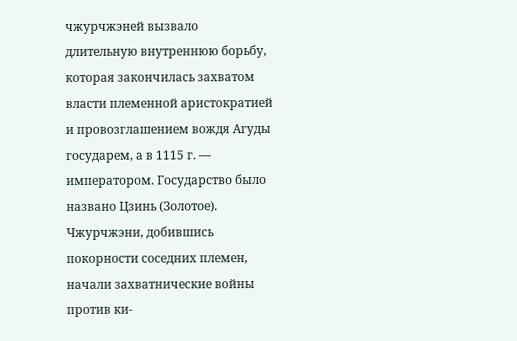чжурчжэней вызвало длительную внутреннюю борьбу, которая закончилась захватом власти племенной аристократией и провозглашением вождя Агуды государем, а в 1115 г. — императором. Государство было названо Цзинь (Золотое). Чжурчжэни, добившись покорности соседних племен, начали захватнические войны против ки-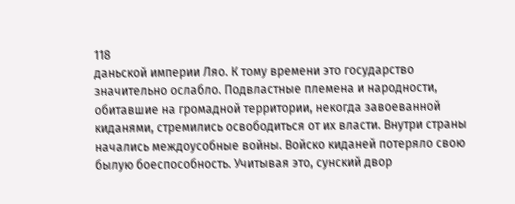118
даньской империи Ляо. К тому времени это государство значительно ослабло. Подвластные племена и народности, обитавшие на громадной территории, некогда завоеванной киданями, стремились освободиться от их власти. Внутри страны начались междоусобные войны. Войско киданей потеряло свою былую боеспособность. Учитывая это, сунский двор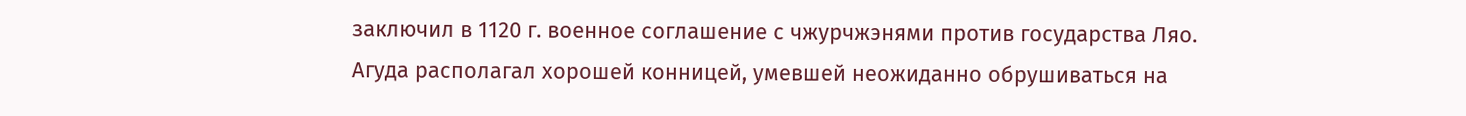заключил в 1120 г. военное соглашение с чжурчжэнями против государства Ляо.
Агуда располагал хорошей конницей, умевшей неожиданно обрушиваться на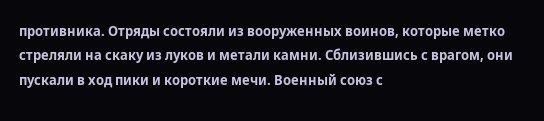противника. Отряды состояли из вооруженных воинов, которые метко стреляли на скаку из луков и метали камни. Сблизившись с врагом, они пускали в ход пики и короткие мечи. Военный союз с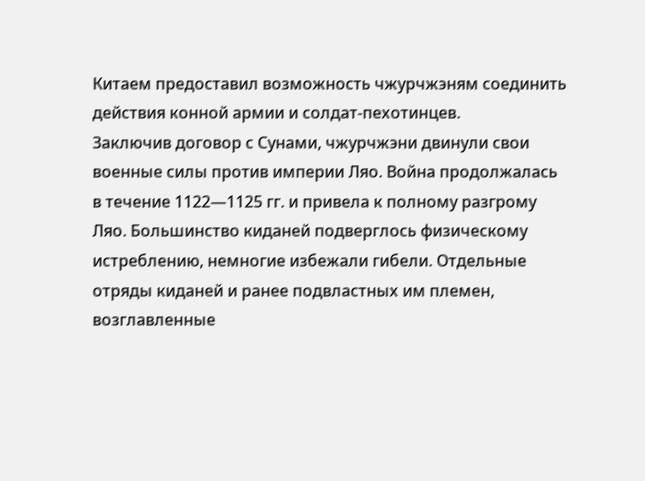Китаем предоставил возможность чжурчжэням соединить действия конной армии и солдат-пехотинцев.
Заключив договор с Сунами, чжурчжэни двинули свои военные силы против империи Ляо. Война продолжалась в течение 1122—1125 гг. и привела к полному разгрому Ляо. Большинство киданей подверглось физическому истреблению, немногие избежали гибели. Отдельные отряды киданей и ранее подвластных им племен, возглавленные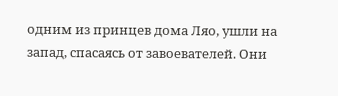одним из принцев дома Ляо, ушли на запад, спасаясь от завоевателей. Они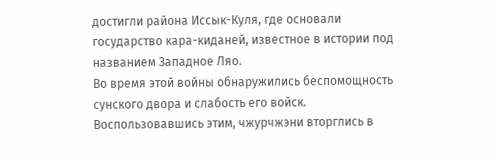достигли района Иссык-Куля, где основали государство кара-киданей, известное в истории под названием Западное Ляо.
Во время этой войны обнаружились беспомощность сунского двора и слабость его войск. Воспользовавшись этим, чжурчжэни вторглись в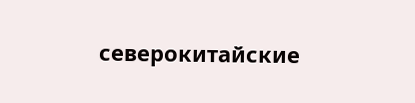северокитайские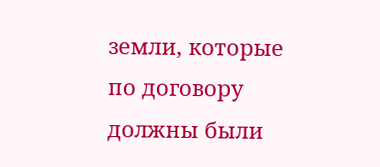земли, которые по договору должны были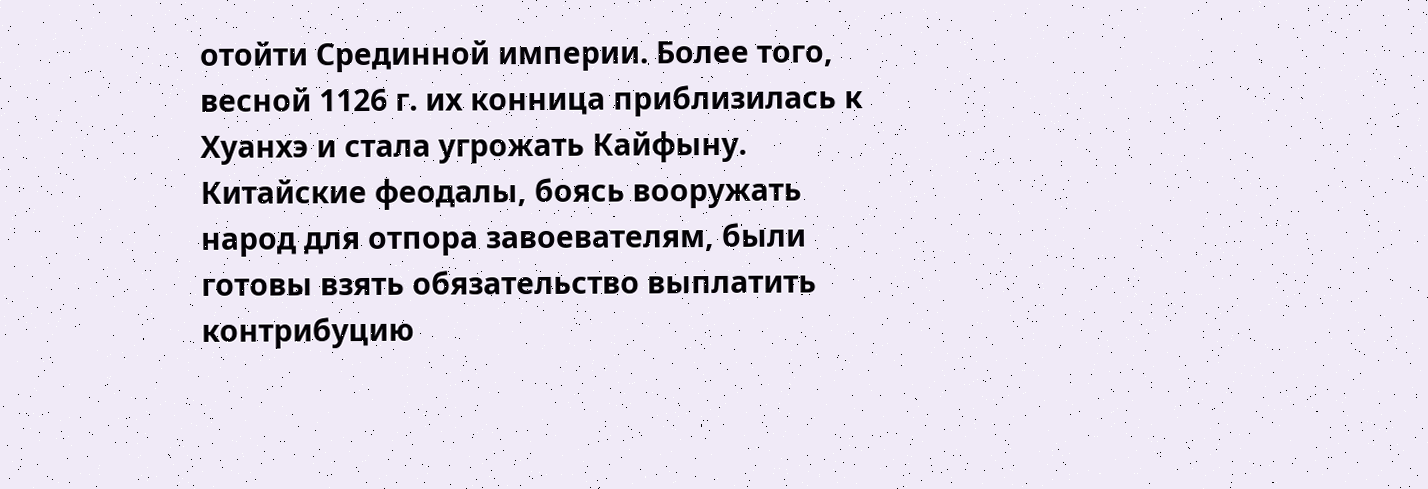отойти Срединной империи. Более того, весной 1126 г. их конница приблизилась к Хуанхэ и стала угрожать Кайфыну. Китайские феодалы, боясь вооружать народ для отпора завоевателям, были готовы взять обязательство выплатить контрибуцию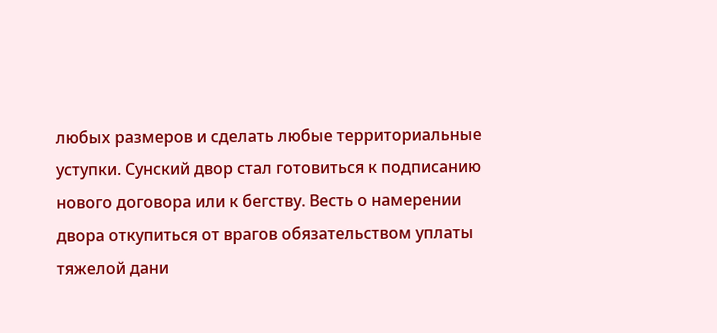любых размеров и сделать любые территориальные уступки. Сунский двор стал готовиться к подписанию нового договора или к бегству. Весть о намерении двора откупиться от врагов обязательством уплаты тяжелой дани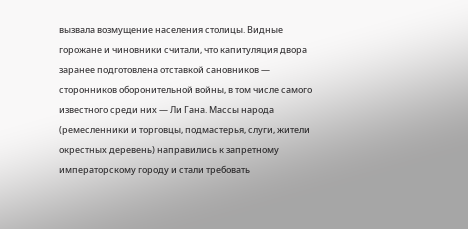вызвала возмущение населения столицы. Видные горожане и чиновники считали, что капитуляция двора заранее подготовлена отставкой сановников — сторонников оборонительной войны, в том числе самого известного среди них — Ли Гана. Массы народа (ремесленники и торговцы, подмастерья, слуги, жители окрестных деревень) направились к запретному императорскому городу и стали требовать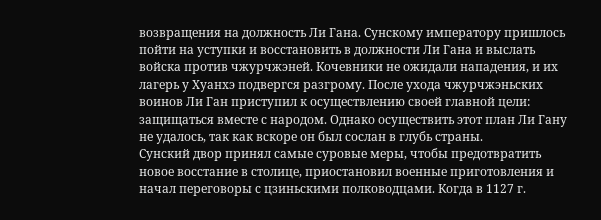возвращения на должность Ли Гана. Сунскому императору пришлось пойти на уступки и восстановить в должности Ли Гана и выслать войска против чжурчжэней. Кочевники не ожидали нападения, и их лагерь у Хуанхэ подвергся разгрому. После ухода чжурчжэньских воинов Ли Ган приступил к осуществлению своей главной цели: защищаться вместе с народом. Однако осуществить этот план Ли Гану не удалось, так как вскоре он был сослан в глубь страны.
Сунский двор принял самые суровые меры, чтобы предотвратить новое восстание в столице, приостановил военные приготовления и начал переговоры с цзиньскими полководцами. Когда в 1127 г.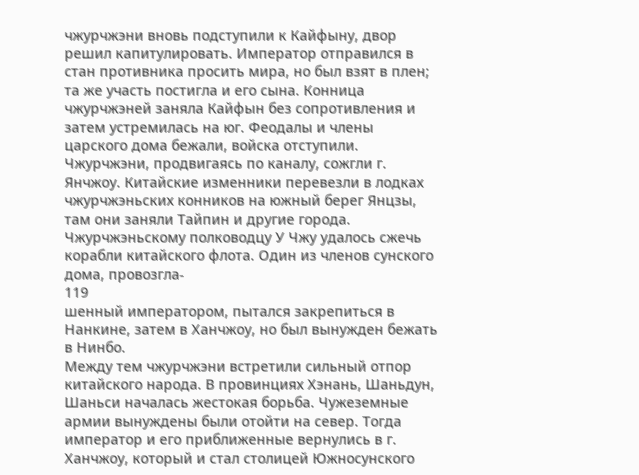чжурчжэни вновь подступили к Кайфыну, двор решил капитулировать. Император отправился в стан противника просить мира, но был взят в плен; та же участь постигла и его сына. Конница чжурчжэней заняла Кайфын без сопротивления и затем устремилась на юг. Феодалы и члены царского дома бежали, войска отступили. Чжурчжэни, продвигаясь по каналу, сожгли г. Янчжоу. Китайские изменники перевезли в лодках чжурчжэньских конников на южный берег Янцзы, там они заняли Тайпин и другие города. Чжурчжэньскому полководцу У Чжу удалось сжечь корабли китайского флота. Один из членов сунского дома, провозгла-
119
шенный императором, пытался закрепиться в Нанкине, затем в Ханчжоу, но был вынужден бежать в Нинбо.
Между тем чжурчжэни встретили сильный отпор китайского народа. В провинциях Хэнань, Шаньдун, Шаньси началась жестокая борьба. Чужеземные армии вынуждены были отойти на север. Тогда император и его приближенные вернулись в г. Ханчжоу, который и стал столицей Южносунского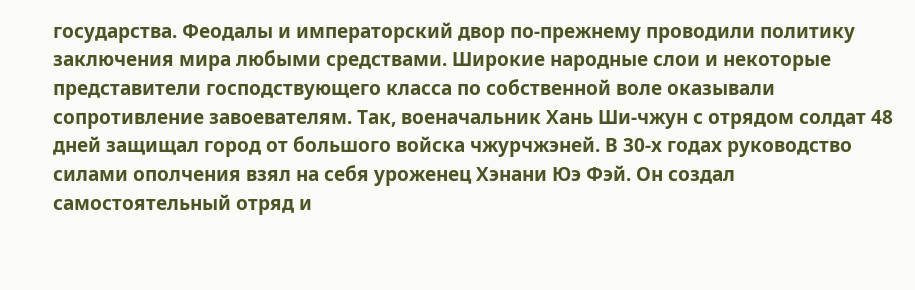государства. Феодалы и императорский двор по-прежнему проводили политику заключения мира любыми средствами. Широкие народные слои и некоторые представители господствующего класса по собственной воле оказывали сопротивление завоевателям. Так, военачальник Хань Ши-чжун с отрядом солдат 48 дней защищал город от большого войска чжурчжэней. В 30-х годах руководство силами ополчения взял на себя уроженец Хэнани Юэ Фэй. Он создал самостоятельный отряд и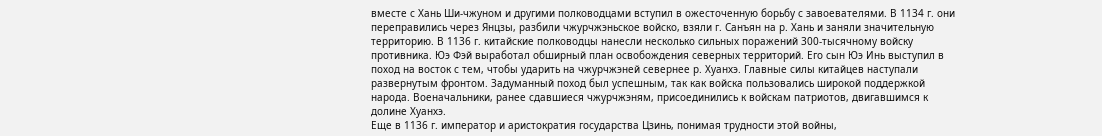вместе с Хань Ши-чжуном и другими полководцами вступил в ожесточенную борьбу с завоевателями. В 1134 г. они переправились через Янцзы, разбили чжурчжэньское войско, взяли г. Санъян на р. Хань и заняли значительную территорию. В 1136 г. китайские полководцы нанесли несколько сильных поражений 300-тысячному войску противника. Юэ Фэй выработал обширный план освобождения северных территорий. Его сын Юэ Инь выступил в поход на восток с тем, чтобы ударить на чжурчжэней севернее р. Хуанхэ. Главные силы китайцев наступали развернутым фронтом. Задуманный поход был успешным, так как войска пользовались широкой поддержкой народа. Военачальники, ранее сдавшиеся чжурчжэням, присоединились к войскам патриотов, двигавшимся к долине Хуанхэ.
Еще в 1136 г. император и аристократия государства Цзинь, понимая трудности этой войны,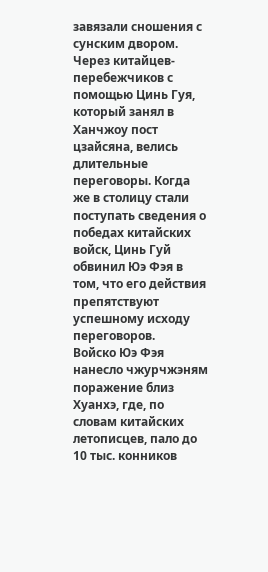завязали сношения с сунским двором. Через китайцев-перебежчиков с помощью Цинь Гуя, который занял в Ханчжоу пост цзайсяна, велись длительные переговоры. Когда же в столицу стали поступать сведения о победах китайских войск, Цинь Гуй обвинил Юэ Фэя в том, что его действия препятствуют успешному исходу переговоров.
Войско Юэ Фэя нанесло чжурчжэням поражение близ Хуанхэ, где, по словам китайских летописцев, пало до 10 тыс. конников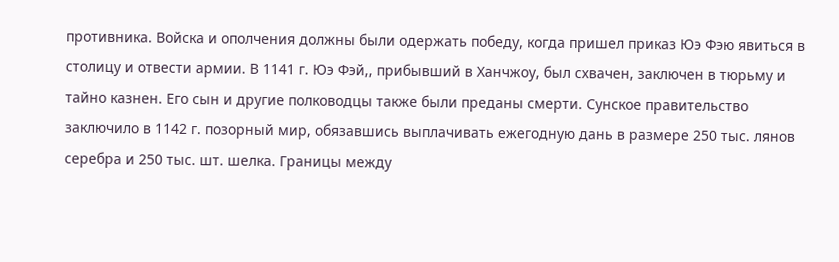противника. Войска и ополчения должны были одержать победу, когда пришел приказ Юэ Фэю явиться в столицу и отвести армии. В 1141 г. Юэ Фэй,, прибывший в Ханчжоу, был схвачен, заключен в тюрьму и тайно казнен. Его сын и другие полководцы также были преданы смерти. Сунское правительство заключило в 1142 г. позорный мир, обязавшись выплачивать ежегодную дань в размере 250 тыс. лянов серебра и 250 тыс. шт. шелка. Границы между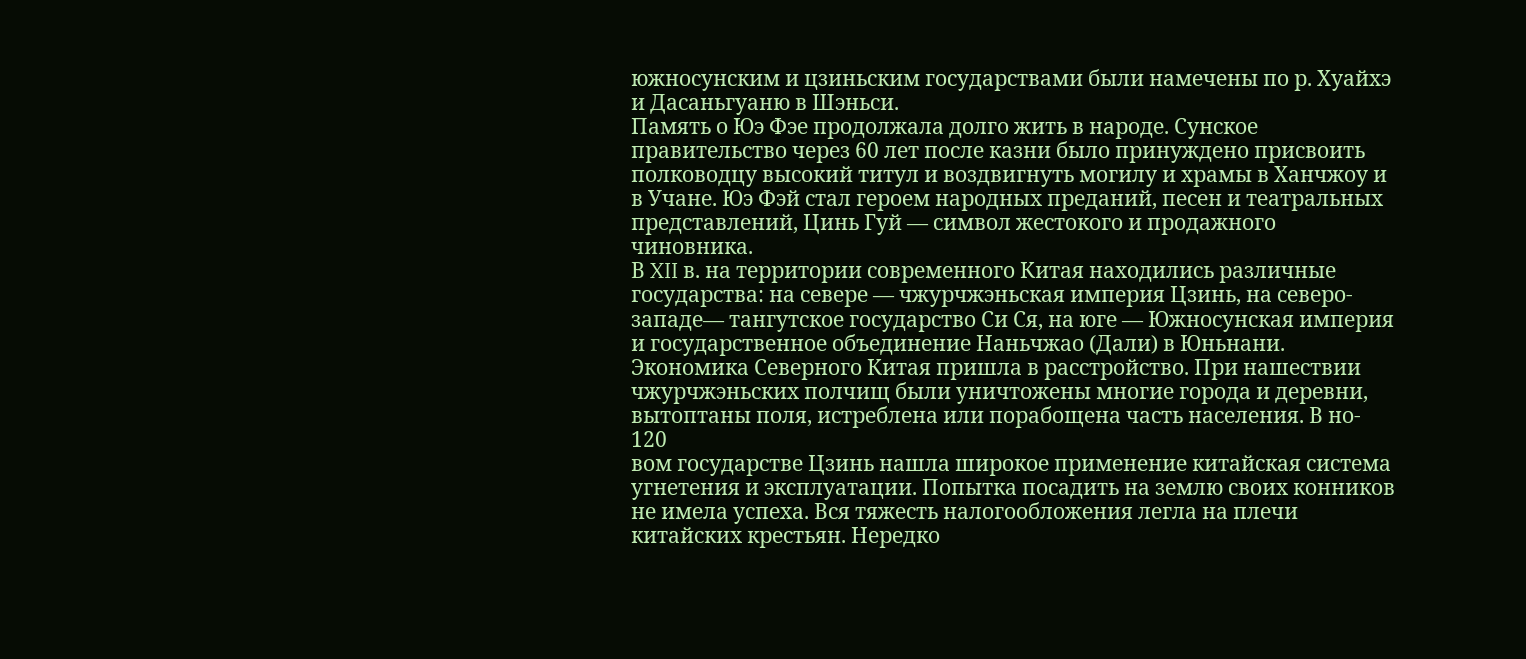южносунским и цзиньским государствами были намечены по р. Хуайхэ и Дасаньгуаню в Шэньси.
Память о Юэ Фэе продолжала долго жить в народе. Сунское правительство через 60 лет после казни было принуждено присвоить полководцу высокий титул и воздвигнуть могилу и храмы в Ханчжоу и в Учане. Юэ Фэй стал героем народных преданий, песен и театральных представлений, Цинь Гуй — символ жестокого и продажного чиновника.
В XII в. на территории современного Китая находились различные государства: на севере — чжурчжэньская империя Цзинь, на северо-западе— тангутское государство Си Ся, на юге — Южносунская империя и государственное объединение Наньчжао (Дали) в Юньнани.
Экономика Северного Китая пришла в расстройство. При нашествии чжурчжэньских полчищ были уничтожены многие города и деревни, вытоптаны поля, истреблена или порабощена часть населения. В но-
120
вом государстве Цзинь нашла широкое применение китайская система угнетения и эксплуатации. Попытка посадить на землю своих конников не имела успеха. Вся тяжесть налогообложения легла на плечи китайских крестьян. Нередко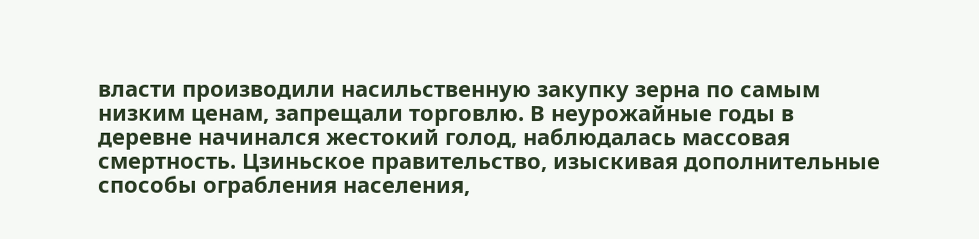власти производили насильственную закупку зерна по самым низким ценам, запрещали торговлю. В неурожайные годы в деревне начинался жестокий голод, наблюдалась массовая смертность. Цзиньское правительство, изыскивая дополнительные способы ограбления населения,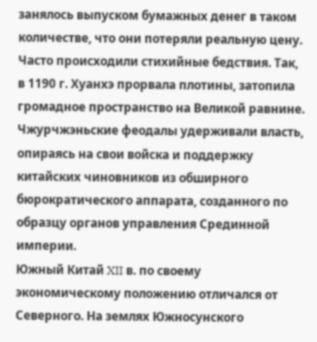занялось выпуском бумажных денег в таком количестве, что они потеряли реальную цену. Часто происходили стихийные бедствия. Так, в 1190 г. Хуанхэ прорвала плотины, затопила громадное пространство на Великой равнине. Чжурчжэньские феодалы удерживали власть, опираясь на свои войска и поддержку китайских чиновников из обширного бюрократического аппарата, созданного по образцу органов управления Срединной империи.
Южный Китай XII в. по своему экономическому положению отличался от Северного. На землях Южносунского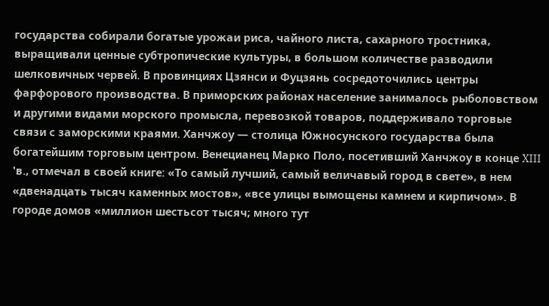государства собирали богатые урожаи риса, чайного листа, сахарного тростника, выращивали ценные субтропические культуры, в большом количестве разводили шелковичных червей. В провинциях Цзянси и Фуцзянь сосредоточились центры фарфорового производства. В приморских районах население занималось рыболовством и другими видами морского промысла, перевозкой товаров, поддерживало торговые связи с заморскими краями. Ханчжоу — столица Южносунского государства была богатейшим торговым центром. Венецианец Марко Поло, посетивший Ханчжоу в конце XIII 'в., отмечал в своей книге: «То самый лучший, самый величавый город в свете», в нем «двенадцать тысяч каменных мостов», «все улицы вымощены камнем и кирпичом». В городе домов «миллион шестьсот тысяч; много тут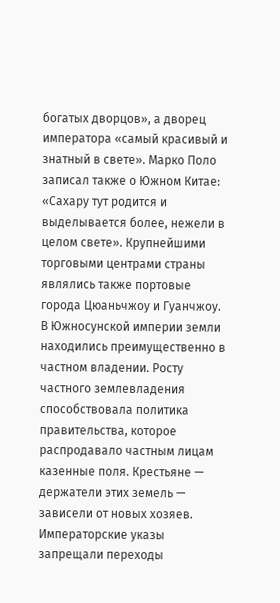богатых дворцов», а дворец императора «самый красивый и знатный в свете». Марко Поло записал также о Южном Китае: «Сахару тут родится и выделывается более, нежели в целом свете». Крупнейшими торговыми центрами страны являлись также портовые города Цюаньчжоу и Гуанчжоу.
В Южносунской империи земли находились преимущественно в частном владении. Росту частного землевладения способствовала политика правительства, которое распродавало частным лицам казенные поля. Крестьяне — держатели этих земель — зависели от новых хозяев. Императорские указы запрещали переходы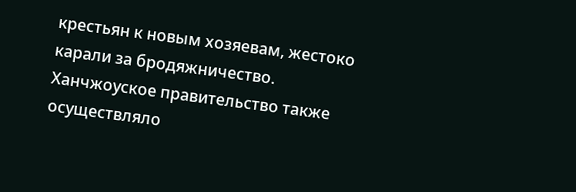крестьян к новым хозяевам, жестоко карали за бродяжничество. Ханчжоуское правительство также осуществляло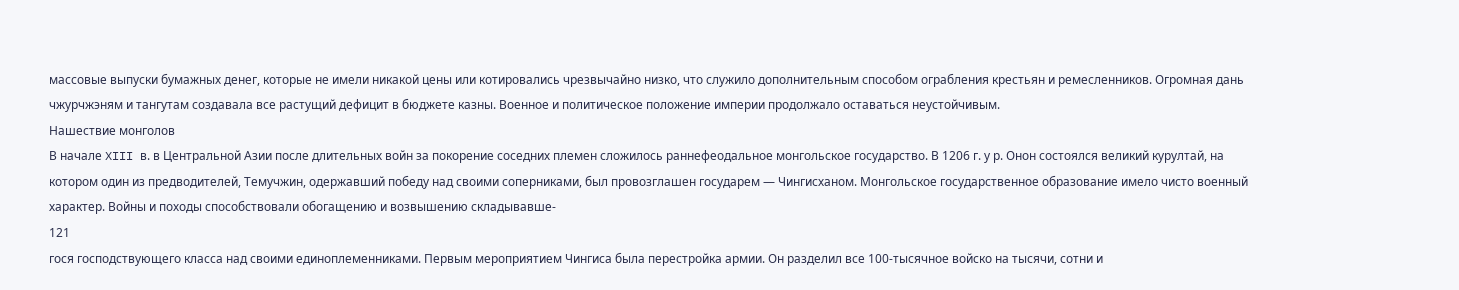массовые выпуски бумажных денег, которые не имели никакой цены или котировались чрезвычайно низко, что служило дополнительным способом ограбления крестьян и ремесленников. Огромная дань чжурчжэням и тангутам создавала все растущий дефицит в бюджете казны. Военное и политическое положение империи продолжало оставаться неустойчивым.
Нашествие монголов
В начале XIII в. в Центральной Азии после длительных войн за покорение соседних племен сложилось раннефеодальное монгольское государство. В 1206 г. у р. Онон состоялся великий курултай, на котором один из предводителей, Темучжин, одержавший победу над своими соперниками, был провозглашен государем — Чингисханом. Монгольское государственное образование имело чисто военный характер. Войны и походы способствовали обогащению и возвышению складывавше-
121
гося господствующего класса над своими единоплеменниками. Первым мероприятием Чингиса была перестройка армии. Он разделил все 100-тысячное войско на тысячи, сотни и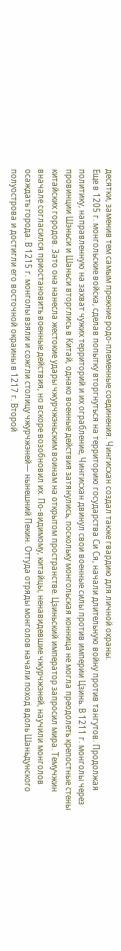десятки, заменив тем самым прежние родо-племенные соединения. Чингисхан создал также гвардию для личной охраны.
Еще в 1205 г. монгольские войска, сделав попытку вторгнуться на территорию государства Си Ся, начали длительную войну против тангутов. Продолжая политику, направленную на захват чужих территорий и их ограбление, Чингисхан двинул свои военные силы против империи Цзинь. В 1211 г. монголы через провинции Шэньси и Шаньси вторглись в Китай, однако военные действия затянулись, поскольку монгольская конница не могла преодолеть крепостные стены китайских городов. Зато она нанесла жестокие удары чжурчжэньским воинам на открытом пространстве. Цзиньский император запросил мира. Темучжин вначале согласился приостановить военные действия, но вскоре возобновил их. По-видимому, китайцы, ненавидевшие чжурчжэней, научили монголов осаждать города. В 1215 г. монголы взяли и сожгли столицу чжурчжэней— нынешний Пекин. Оттуда отряды монголов начали поход вдоль Шаньдунского полуострова и достигли его восточной окраины в 1217 г. Второй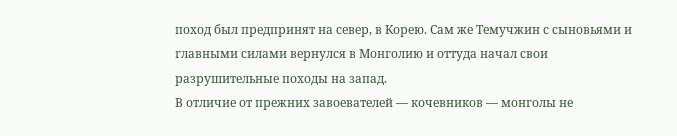поход был предпринят на север, в Корею. Сам же Темучжин с сыновьями и главными силами вернулся в Монголию и оттуда начал свои разрушительные походы на запад.
В отличие от прежних завоевателей — кочевников — монголы не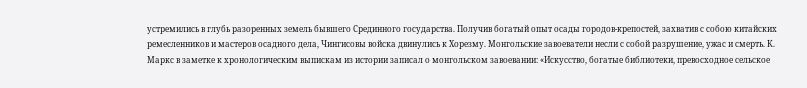устремились в глубь разоренных земель бывшего Срединного государства. Получив богатый опыт осады городов-крепостей, захватив с собою китайских ремесленников и мастеров осадного дела, Чингисовы войска двинулись к Хорезму. Монгольские завоеватели несли с собой разрушение, ужас и смерть. К. Маркс в заметке к хронологическим выпискам из истории записал о монгольском завоевании: «Искусство, богатые библиотеки, превосходное сельское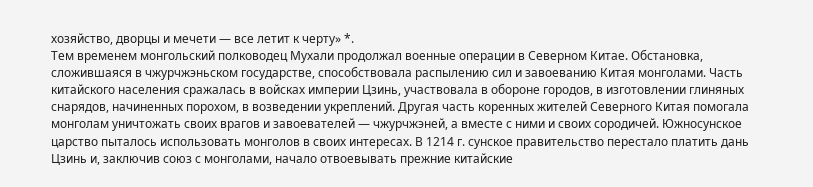хозяйство, дворцы и мечети — все летит к черту» *.
Тем временем монгольский полководец Мухали продолжал военные операции в Северном Китае. Обстановка, сложившаяся в чжурчжэньском государстве, способствовала распылению сил и завоеванию Китая монголами. Часть китайского населения сражалась в войсках империи Цзинь, участвовала в обороне городов, в изготовлении глиняных снарядов, начиненных порохом, в возведении укреплений. Другая часть коренных жителей Северного Китая помогала монголам уничтожать своих врагов и завоевателей — чжурчжэней, а вместе с ними и своих сородичей. Южносунское царство пыталось использовать монголов в своих интересах. В 1214 г. сунское правительство перестало платить дань Цзинь и, заключив союз с монголами, начало отвоевывать прежние китайские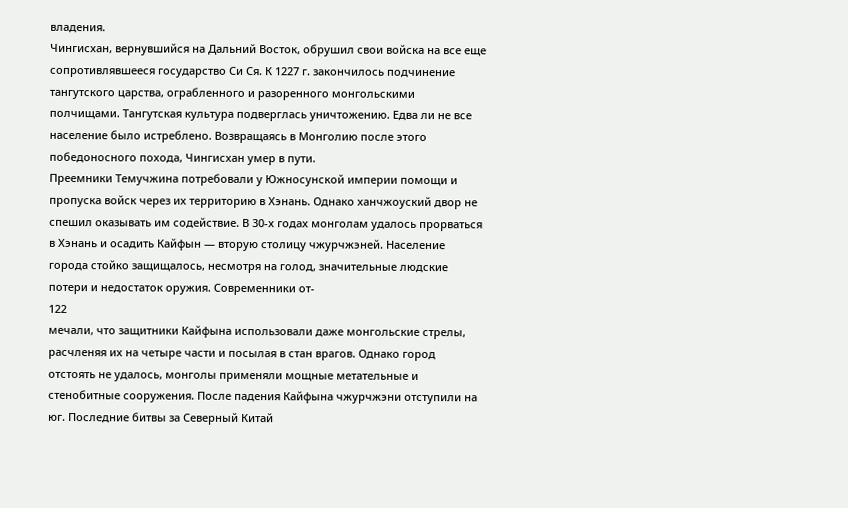владения.
Чингисхан, вернувшийся на Дальний Восток, обрушил свои войска на все еще сопротивлявшееся государство Си Ся. К 1227 г. закончилось подчинение тангутского царства, ограбленного и разоренного монгольскими полчищами. Тангутская культура подверглась уничтожению. Едва ли не все население было истреблено. Возвращаясь в Монголию после этого победоносного похода, Чингисхан умер в пути.
Преемники Темучжина потребовали у Южносунской империи помощи и пропуска войск через их территорию в Хэнань. Однако ханчжоуский двор не спешил оказывать им содействие. В 30-х годах монголам удалось прорваться в Хэнань и осадить Кайфын — вторую столицу чжурчжэней. Население города стойко защищалось, несмотря на голод, значительные людские потери и недостаток оружия. Современники от-
122
мечали, что защитники Кайфына использовали даже монгольские стрелы, расчленяя их на четыре части и посылая в стан врагов. Однако город отстоять не удалось, монголы применяли мощные метательные и стенобитные сооружения. После падения Кайфына чжурчжэни отступили на юг. Последние битвы за Северный Китай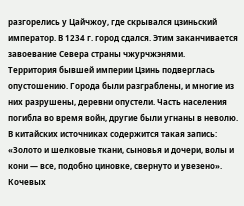разгорелись у Цайчжоу, где скрывался цзиньский император. В 1234 г. город сдался. Этим заканчивается завоевание Севера страны чжурчжэнями.
Территория бывшей империи Цзинь подверглась опустошению. Города были разграблены, и многие из них разрушены, деревни опустели. Часть населения погибла во время войн, другие были угнаны в неволю. В китайских источниках содержится такая запись: «Золото и шелковые ткани, сыновья и дочери, волы и кони — все, подобно циновке, свернуто и увезено». Кочевых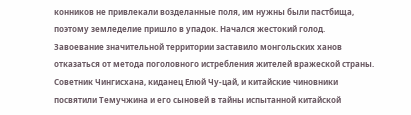конников не привлекали возделанные поля, им нужны были пастбища, поэтому земледелие пришло в упадок. Начался жестокий голод.
Завоевание значительной территории заставило монгольских ханов отказаться от метода поголовного истребления жителей вражеской страны. Советник Чингисхана, киданец Елюй Чу-цай, и китайские чиновники посвятили Темучжина и его сыновей в тайны испытанной китайской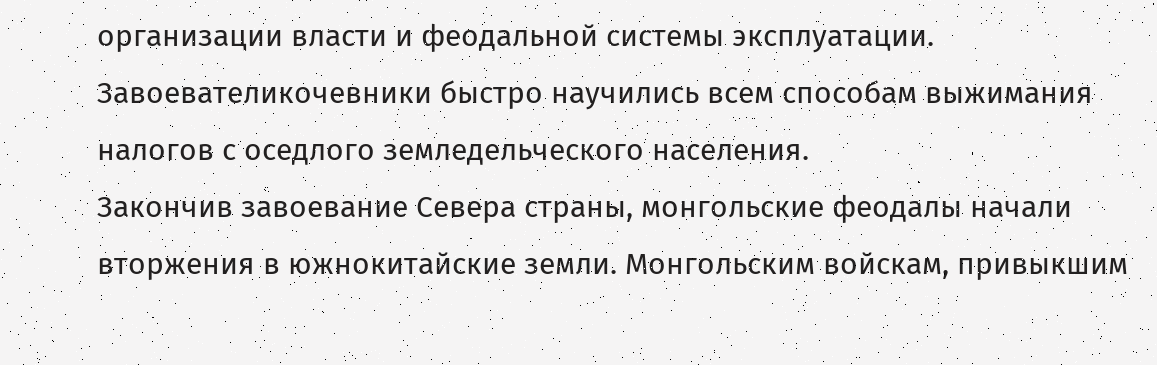организации власти и феодальной системы эксплуатации. Завоевателикочевники быстро научились всем способам выжимания налогов с оседлого земледельческого населения.
Закончив завоевание Севера страны, монгольские феодалы начали вторжения в южнокитайские земли. Монгольским войскам, привыкшим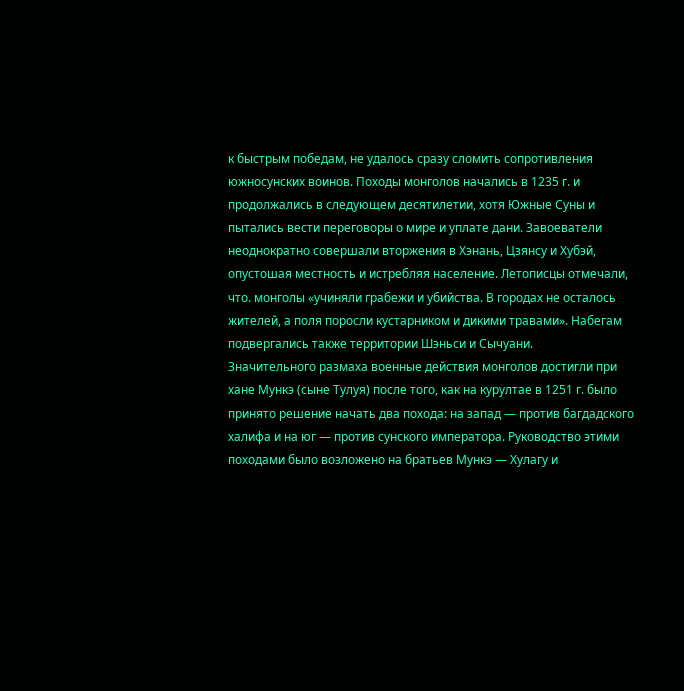к быстрым победам, не удалось сразу сломить сопротивления южносунских воинов. Походы монголов начались в 1235 г. и продолжались в следующем десятилетии, хотя Южные Суны и пытались вести переговоры о мире и уплате дани. Завоеватели неоднократно совершали вторжения в Хэнань, Цзянсу и Хубэй, опустошая местность и истребляя население. Летописцы отмечали, что. монголы «учиняли грабежи и убийства. В городах не осталось жителей, а поля поросли кустарником и дикими травами». Набегам подвергались также территории Шэньси и Сычуани.
Значительного размаха военные действия монголов достигли при хане Мункэ (сыне Тулуя) после того, как на курултае в 1251 г. было принято решение начать два похода: на запад — против багдадского халифа и на юг — против сунского императора. Руководство этими походами было возложено на братьев Мункэ — Хулагу и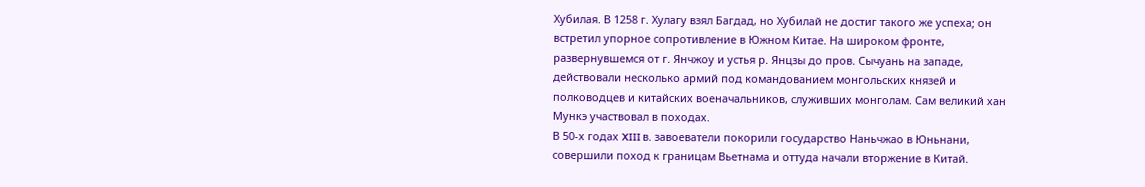Хубилая. В 1258 г. Хулагу взял Багдад, но Хубилай не достиг такого же успеха; он встретил упорное сопротивление в Южном Китае. На широком фронте, развернувшемся от г. Янчжоу и устья р. Янцзы до пров. Сычуань на западе, действовали несколько армий под командованием монгольских князей и полководцев и китайских военачальников, служивших монголам. Сам великий хан Мункэ участвовал в походах.
В 50-х годах XIII в. завоеватели покорили государство Наньчжао в Юньнани, совершили поход к границам Вьетнама и оттуда начали вторжение в Китай.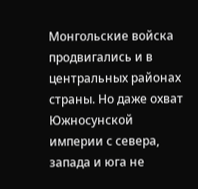Монгольские войска продвигались и в центральных районах страны. Но даже охват Южносунской империи с севера, запада и юга не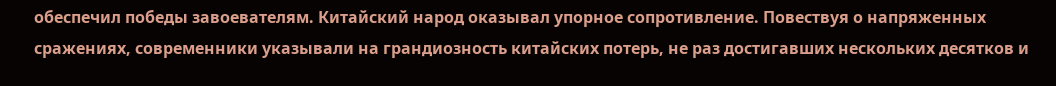обеспечил победы завоевателям. Китайский народ оказывал упорное сопротивление. Повествуя о напряженных сражениях, современники указывали на грандиозность китайских потерь, не раз достигавших нескольких десятков и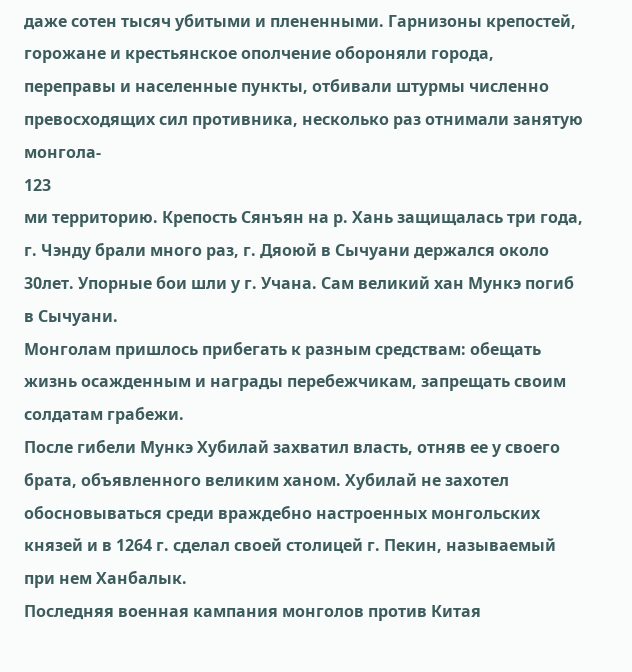даже сотен тысяч убитыми и плененными. Гарнизоны крепостей, горожане и крестьянское ополчение обороняли города, переправы и населенные пункты, отбивали штурмы численно превосходящих сил противника, несколько раз отнимали занятую монгола-
123
ми территорию. Крепость Сянъян на р. Хань защищалась три года, г. Чэнду брали много раз, г. Дяоюй в Сычуани держался около 30лет. Упорные бои шли у г. Учана. Сам великий хан Мункэ погиб в Сычуани.
Монголам пришлось прибегать к разным средствам: обещать жизнь осажденным и награды перебежчикам, запрещать своим солдатам грабежи.
После гибели Мункэ Хубилай захватил власть, отняв ее у своего брата, объявленного великим ханом. Хубилай не захотел обосновываться среди враждебно настроенных монгольских князей и в 1264 г. сделал своей столицей г. Пекин, называемый при нем Ханбалык.
Последняя военная кампания монголов против Китая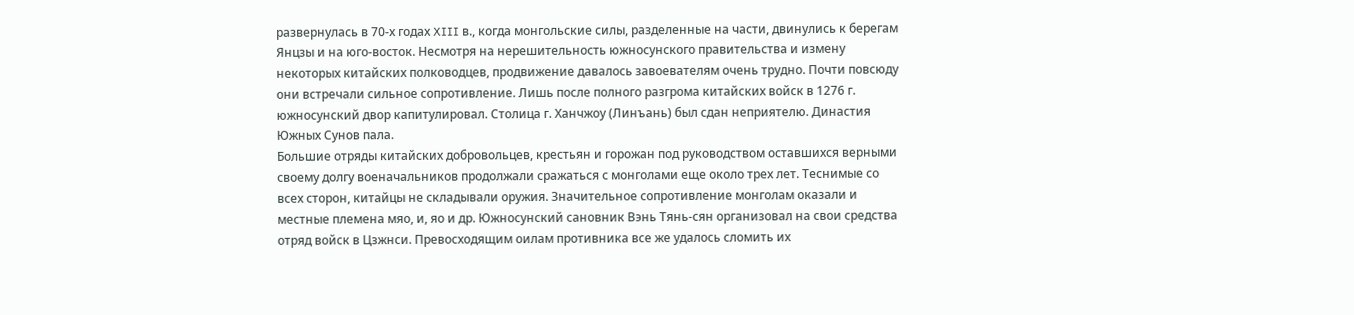развернулась в 70-х годах XIII в., когда монгольские силы, разделенные на части, двинулись к берегам Янцзы и на юго-восток. Несмотря на нерешительность южносунского правительства и измену некоторых китайских полководцев, продвижение давалось завоевателям очень трудно. Почти повсюду они встречали сильное сопротивление. Лишь после полного разгрома китайских войск в 1276 г. южносунский двор капитулировал. Столица г. Ханчжоу (Линъань) был сдан неприятелю. Династия Южных Сунов пала.
Большие отряды китайских добровольцев, крестьян и горожан под руководством оставшихся верными своему долгу военачальников продолжали сражаться с монголами еще около трех лет. Теснимые со всех сторон, китайцы не складывали оружия. Значительное сопротивление монголам оказали и местные племена мяо, и, яо и др. Южносунский сановник Вэнь Тянь-сян организовал на свои средства отряд войск в Цзжнси. Превосходящим оилам противника все же удалось сломить их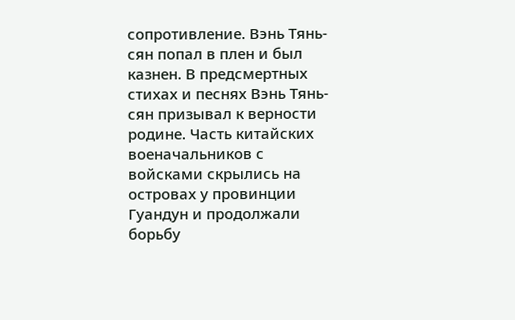сопротивление. Вэнь Тянь-сян попал в плен и был казнен. В предсмертных стихах и песнях Вэнь Тянь-сян призывал к верности родине. Часть китайских военачальников с войсками скрылись на островах у провинции Гуандун и продолжали борьбу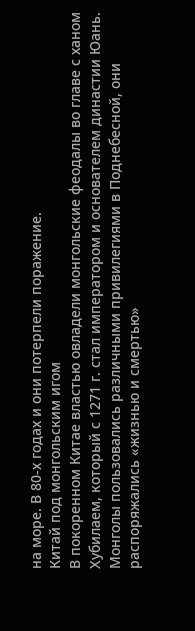на море. В 80-х годах и они потерпели поражение.
Китай под монгольским игом
В покоренном Китае властью овладели монгольские феодалы во главе с ханом Хубилаем, который с 1271 г. стал императором и основателем династии Юань. Монголы пользовались различными привилегиями в Поднебесной, они распоряжались «жизнью и смертью»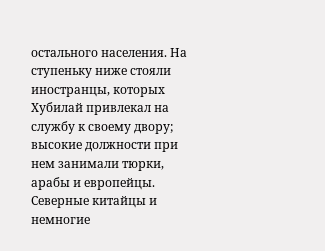остального населения. На ступеньку ниже стояли иностранцы, которых Хубилай привлекал на службу к своему двору; высокие должности при нем занимали тюрки, арабы и европейцы. Северные китайцы и немногие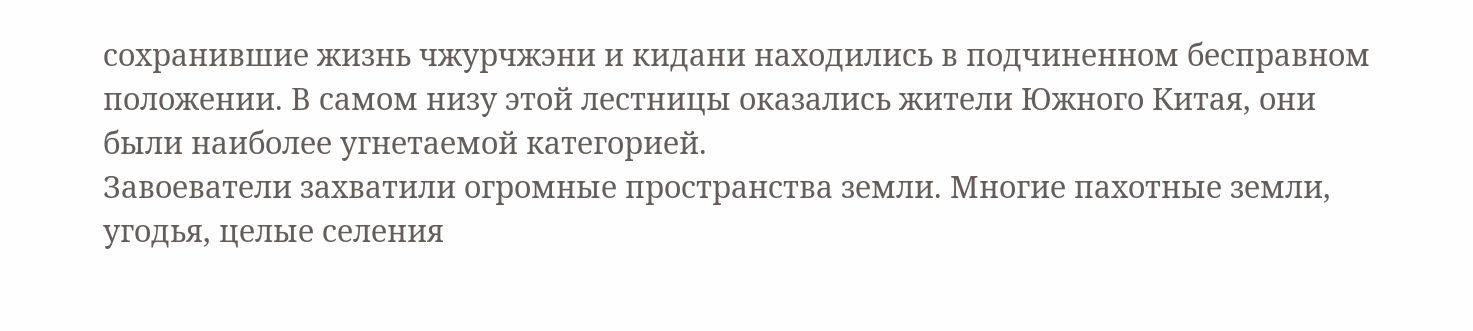сохранившие жизнь чжурчжэни и кидани находились в подчиненном бесправном положении. В самом низу этой лестницы оказались жители Южного Китая, они были наиболее угнетаемой категорией.
Завоеватели захватили огромные пространства земли. Многие пахотные земли, угодья, целые селения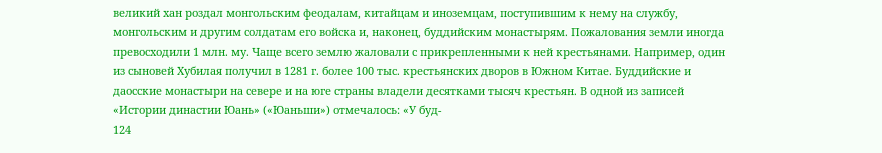великий хан роздал монгольским феодалам, китайцам и иноземцам, поступившим к нему на службу, монгольским и другим солдатам его войска и, наконец, буддийским монастырям. Пожалования земли иногда превосходили 1 млн. му. Чаще всего землю жаловали с прикрепленными к ней крестьянами. Например, один из сыновей Хубилая получил в 1281 г. более 100 тыс. крестьянских дворов в Южном Китае. Буддийские и даосские монастыри на севере и на юге страны владели десятками тысяч крестьян. В одной из записей «Истории династии Юань» («Юаньши») отмечалось: «У буд-
124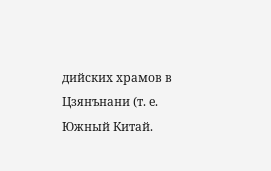дийских храмов в Цзянънани (т. е. Южный Китай.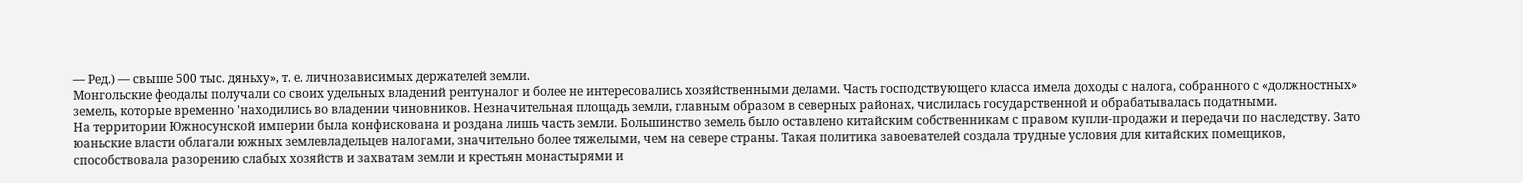— Ред.) — свыше 500 тыс. дяньху», т. е. личнозависимых держателей земли.
Монгольские феодалы получали со своих удельных владений рентуналог и более не интересовались хозяйственными делами. Часть господствующего класса имела доходы с налога, собранного с «должностных» земель, которые временно 'находились во владении чиновников. Незначительная площадь земли, главным образом в северных районах, числилась государственной и обрабатывалась податными.
На территории Южносунской империи была конфискована и роздана лишь часть земли. Большинство земель было оставлено китайским собственникам с правом купли-продажи и передачи по наследству. Зато юаньские власти облагали южных землевладельцев налогами, значительно более тяжелыми, чем на севере страны. Такая политика завоевателей создала трудные условия для китайских помещиков, способствовала разорению слабых хозяйств и захватам земли и крестьян монастырями и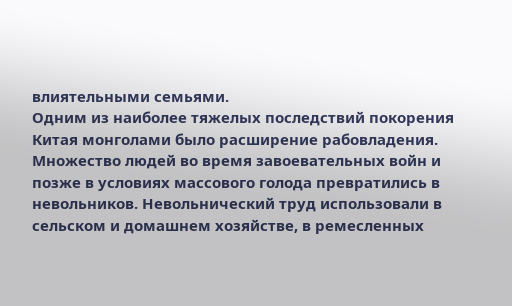влиятельными семьями.
Одним из наиболее тяжелых последствий покорения Китая монголами было расширение рабовладения. Множество людей во время завоевательных войн и позже в условиях массового голода превратились в невольников. Невольнический труд использовали в сельском и домашнем хозяйстве, в ремесленных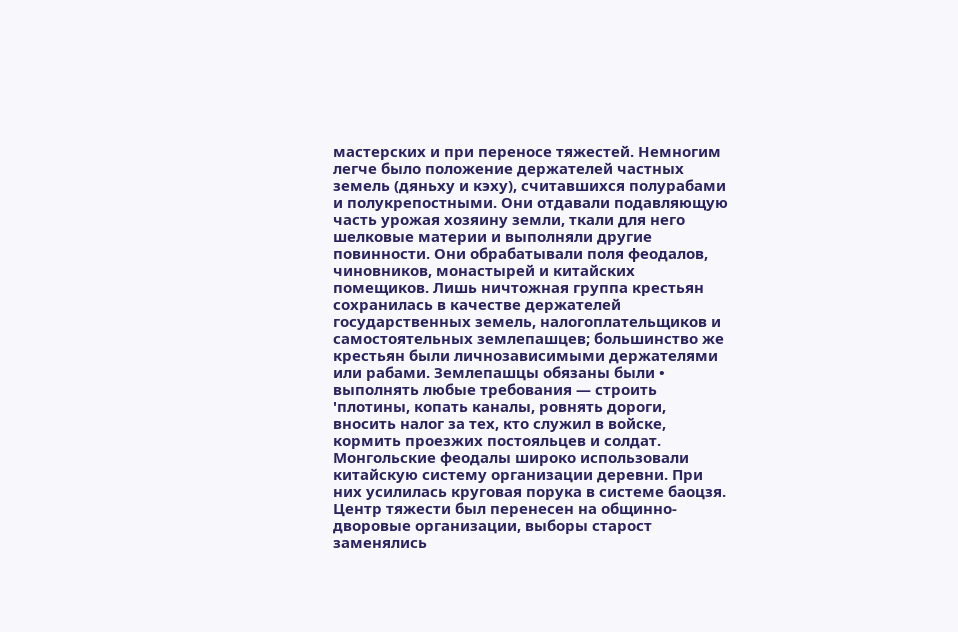мастерских и при переносе тяжестей. Немногим легче было положение держателей частных земель (дяньху и кэху), считавшихся полурабами и полукрепостными. Они отдавали подавляющую часть урожая хозяину земли, ткали для него шелковые материи и выполняли другие повинности. Они обрабатывали поля феодалов, чиновников, монастырей и китайских помещиков. Лишь ничтожная группа крестьян сохранилась в качестве держателей государственных земель, налогоплательщиков и самостоятельных землепашцев; большинство же крестьян были личнозависимыми держателями или рабами. Землепашцы обязаны были • выполнять любые требования — строить 'плотины, копать каналы, ровнять дороги, вносить налог за тех, кто служил в войске, кормить проезжих постояльцев и солдат. Монгольские феодалы широко использовали китайскую систему организации деревни. При них усилилась круговая порука в системе баоцзя. Центр тяжести был перенесен на общинно-дворовые организации, выборы старост заменялись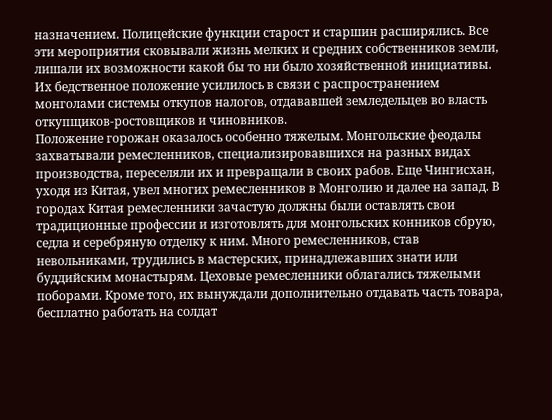назначением. Полицейские функции старост и старшин расширялись. Все эти мероприятия сковывали жизнь мелких и средних собственников земли, лишали их возможности какой бы то ни было хозяйственной инициативы. Их бедственное положение усилилось в связи с распространением монголами системы откупов налогов, отдававшей земледельцев во власть откупщиков-ростовщиков и чиновников.
Положение горожан оказалось особенно тяжелым. Монгольские феодалы захватывали ремесленников, специализировавшихся на разных видах производства, переселяли их и превращали в своих рабов. Еще Чингисхан, уходя из Китая, увел многих ремесленников в Монголию и далее на запад. В городах Китая ремесленники зачастую должны были оставлять свои традиционные профессии и изготовлять для монгольских конников сбрую, седла и серебряную отделку к ним. Много ремесленников, став невольниками, трудились в мастерских, принадлежавших знати или буддийским монастырям. Цеховые ремесленники облагались тяжелыми поборами. Кроме того, их вынуждали дополнительно отдавать часть товара, бесплатно работать на солдат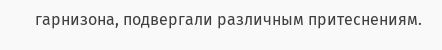гарнизона, подвергали различным притеснениям.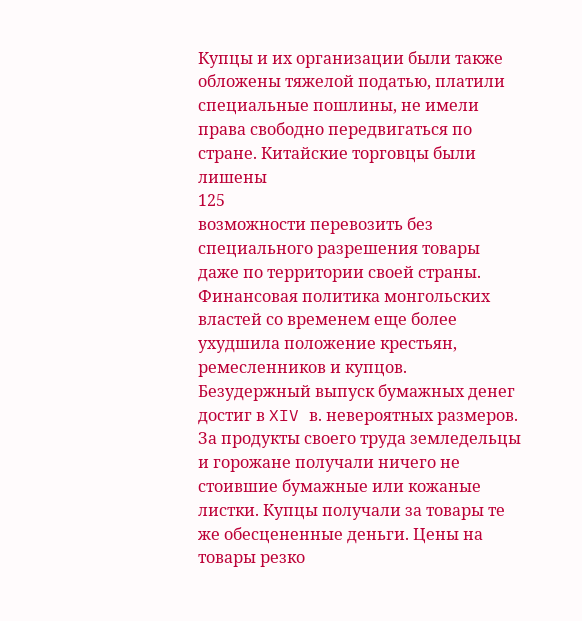Купцы и их организации были также обложены тяжелой податью, платили специальные пошлины, не имели права свободно передвигаться по стране. Китайские торговцы были лишены
125
возможности перевозить без специального разрешения товары даже по территории своей страны.
Финансовая политика монгольских властей со временем еще более ухудшила положение крестьян, ремесленников и купцов. Безудержный выпуск бумажных денег достиг в XIV в. невероятных размеров. За продукты своего труда земледельцы и горожане получали ничего не стоившие бумажные или кожаные листки. Купцы получали за товары те же обесцененные деньги. Цены на товары резко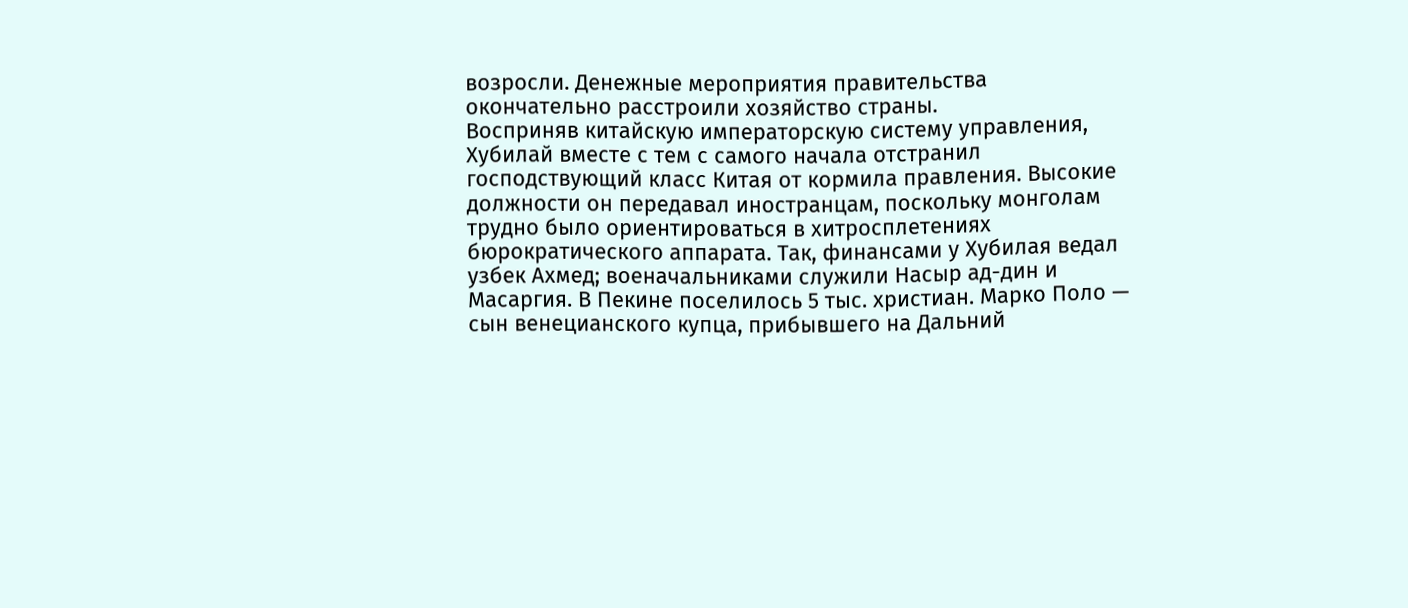возросли. Денежные мероприятия правительства окончательно расстроили хозяйство страны.
Восприняв китайскую императорскую систему управления, Хубилай вместе с тем с самого начала отстранил господствующий класс Китая от кормила правления. Высокие должности он передавал иностранцам, поскольку монголам трудно было ориентироваться в хитросплетениях бюрократического аппарата. Так, финансами у Хубилая ведал узбек Ахмед; военачальниками служили Насыр ад-дин и Масаргия. В Пекине поселилось 5 тыс. христиан. Марко Поло — сын венецианского купца, прибывшего на Дальний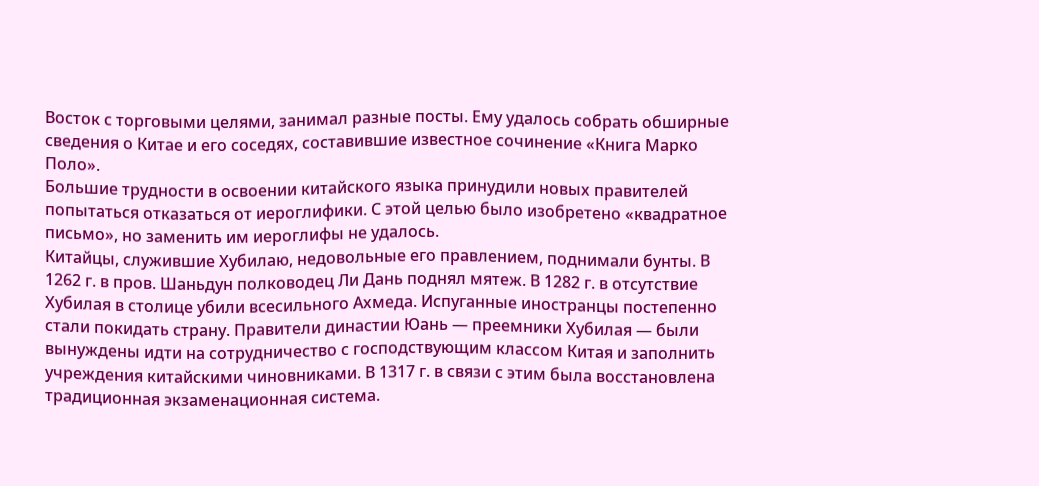Восток с торговыми целями, занимал разные посты. Ему удалось собрать обширные сведения о Китае и его соседях, составившие известное сочинение «Книга Марко Поло».
Большие трудности в освоении китайского языка принудили новых правителей попытаться отказаться от иероглифики. С этой целью было изобретено «квадратное письмо», но заменить им иероглифы не удалось.
Китайцы, служившие Хубилаю, недовольные его правлением, поднимали бунты. В 1262 г. в пров. Шаньдун полководец Ли Дань поднял мятеж. В 1282 г. в отсутствие Хубилая в столице убили всесильного Ахмеда. Испуганные иностранцы постепенно стали покидать страну. Правители династии Юань — преемники Хубилая — были вынуждены идти на сотрудничество с господствующим классом Китая и заполнить учреждения китайскими чиновниками. В 1317 г. в связи с этим была восстановлена традиционная экзаменационная система.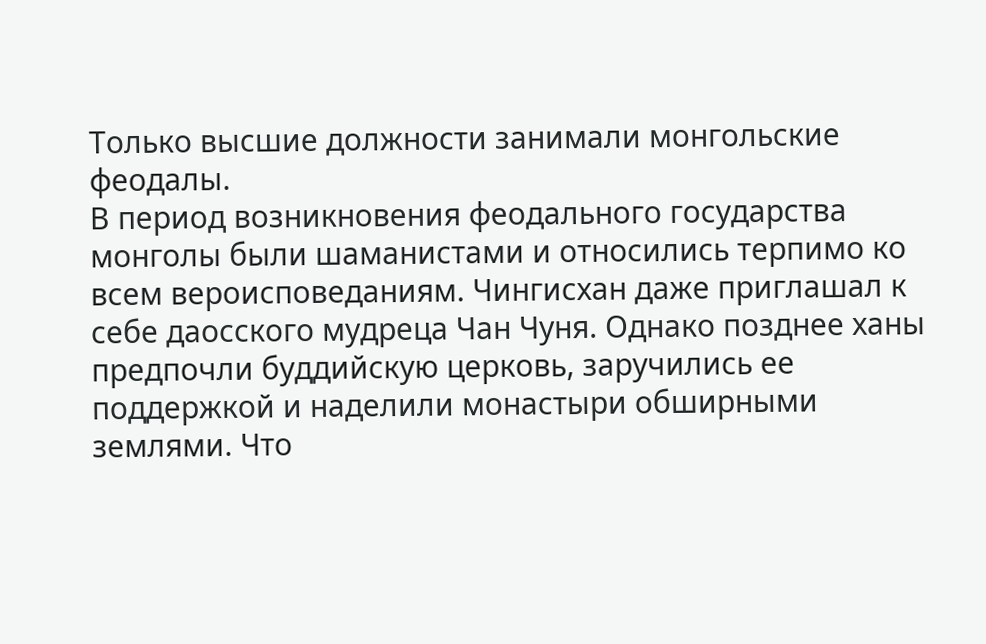Только высшие должности занимали монгольские феодалы.
В период возникновения феодального государства монголы были шаманистами и относились терпимо ко всем вероисповеданиям. Чингисхан даже приглашал к себе даосского мудреца Чан Чуня. Однако позднее ханы предпочли буддийскую церковь, заручились ее поддержкой и наделили монастыри обширными землями. Что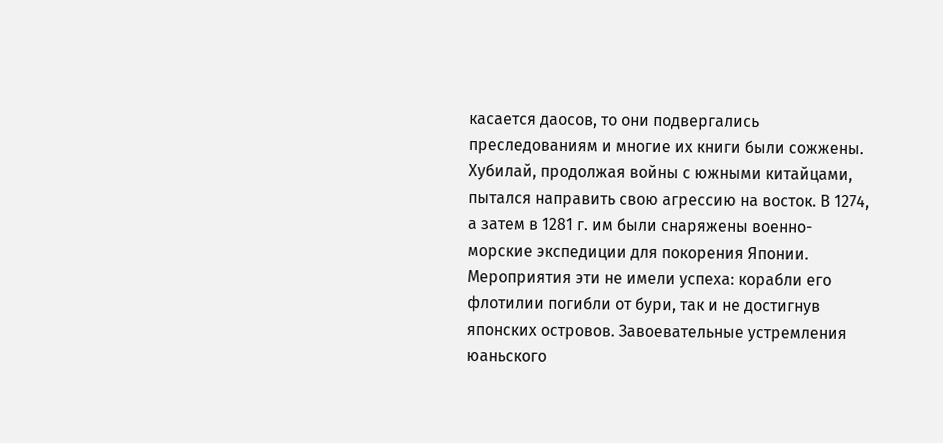касается даосов, то они подвергались преследованиям и многие их книги были сожжены.
Хубилай, продолжая войны с южными китайцами, пытался направить свою агрессию на восток. В 1274, а затем в 1281 г. им были снаряжены военно-морские экспедиции для покорения Японии. Мероприятия эти не имели успеха: корабли его флотилии погибли от бури, так и не достигнув японских островов. Завоевательные устремления юаньского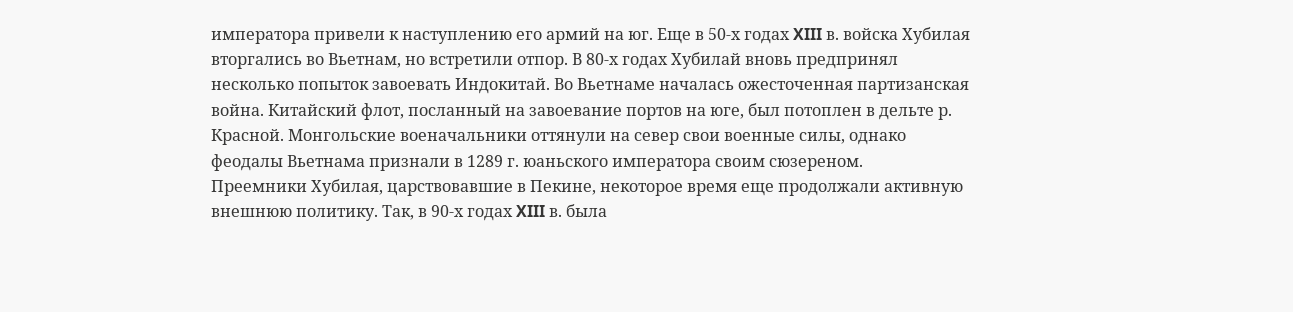императора привели к наступлению его армий на юг. Еще в 50-х годах XIII в. войска Хубилая вторгались во Вьетнам, но встретили отпор. В 80-х годах Хубилай вновь предпринял несколько попыток завоевать Индокитай. Во Вьетнаме началась ожесточенная партизанская война. Китайский флот, посланный на завоевание портов на юге, был потоплен в дельте р. Красной. Монгольские военачальники оттянули на север свои военные силы, однако феодалы Вьетнама признали в 1289 г. юаньского императора своим сюзереном.
Преемники Хубилая, царствовавшие в Пекине, некоторое время еще продолжали активную внешнюю политику. Так, в 90-х годах XIII в. была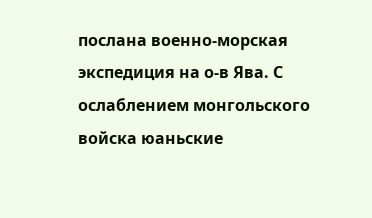послана военно-морская экспедиция на о-в Ява. С ослаблением монгольского войска юаньские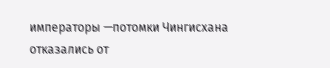императоры —потомки Чингисхана отказались от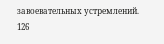завоевательных устремлений.
126